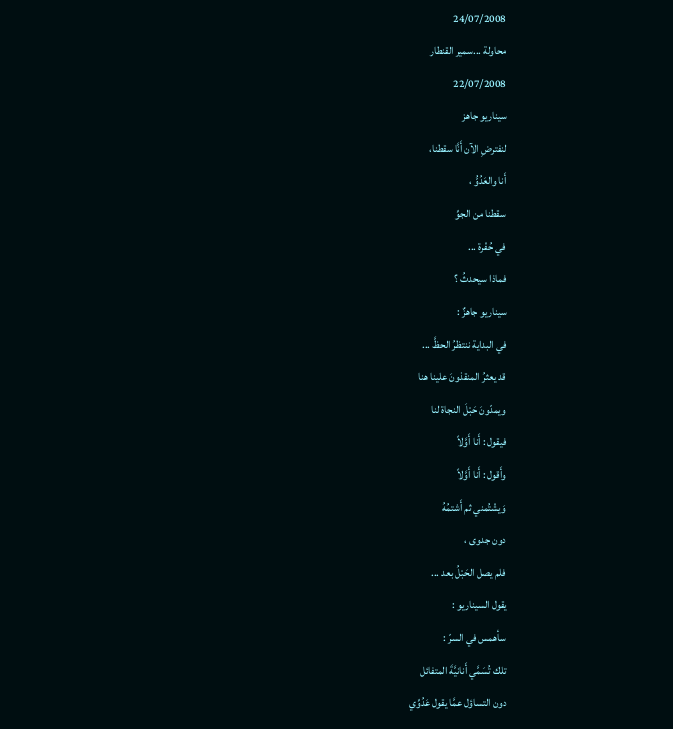24/07/2008
محاولة ...سمير القنطار
22/07/2008
سيناريو جاهز
لنفترضِ الآن أَنَّا سقطنا،
أَنا والعَدُوُّ ،
سقطنا من الجوِّ
في حُفْرة ...
فماذا سيحدثُ ؟
سيناريو جاهزٌ :
في البداية ننتظرُ الحظَّ ...
قد يعثرُ المنقذونَ علينا هنا
ويمدّونَ حَبْلَ النجاة لنا
فيقول : أَنا أَوَّلاً
وأَقول : أَنا أَوَّلاً
وَيشْتُمني ثم أَشتمُهُ
دون جدوى ،
فلم يصل الحَبْلُ بعد ...
يقول السيناريو :
سأهمس في السرّ :
تلك تُسَمَّي أَنانيَّةَ المتفائل
دون التساؤل عمَّا يقول عَدُوِّي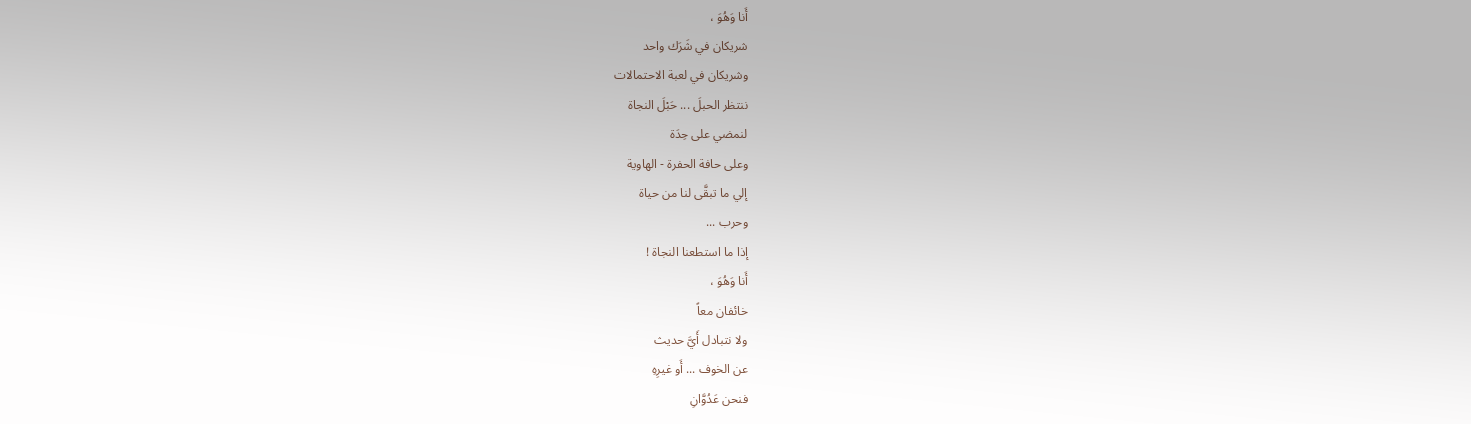أَنا وَهُوَ ،
شريكان في شَرَك واحد
وشريكان في لعبة الاحتمالات
ننتظر الحبلَ ... حَبْلَ النجاة
لنمضي على حِدَة
وعلى حافة الحفرة - الهاوية
إلي ما تبقَّى لنا من حياة
وحرب ...
إذا ما استطعنا النجاة !
أَنا وَهُوَ ،
خائفان معاً
ولا نتبادل أَيَّ حديث
عن الخوف ... أَو غيرِهِ
فنحن عَدُوَّانِ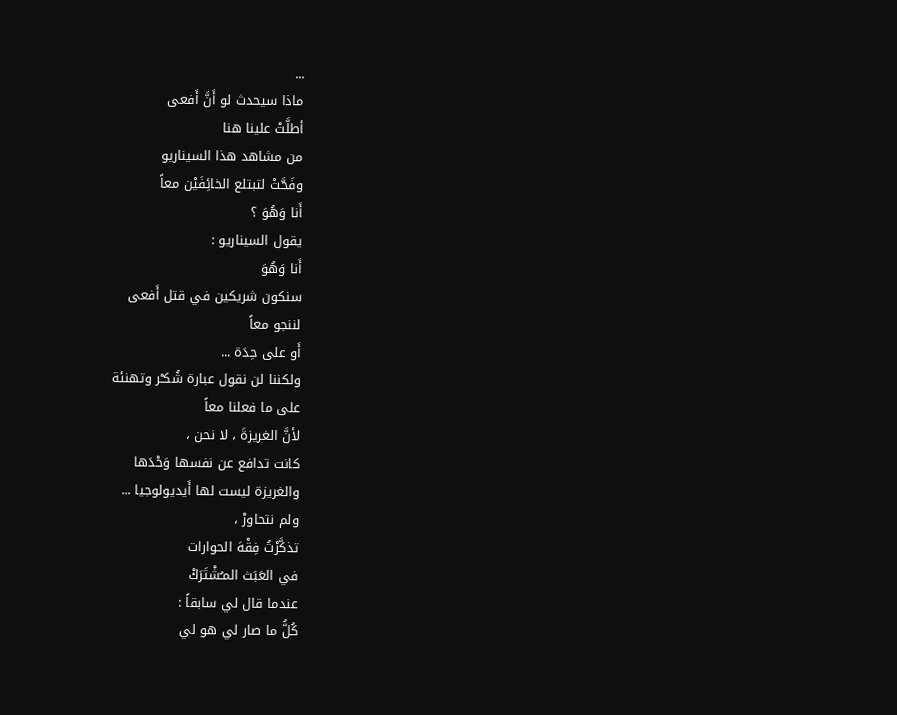...
ماذا سيحدث لو أَنَّ أَفعى
أطلَّتْ علينا هنا
من مشاهد هذا السيناريو
وفَحَّتْ لتبتلع الخائِفَيْن معاً
أَنا وَهُوَ ؟
يقول السيناريو :
أَنا وَهُوَ
سنكون شريكين في قتل أَفعى
لننجو معاً
أَو على حِدَة ...
ولكننا لن نقول عبارة شُكـْر وتهنئة
على ما فعلنا معاً
لأنَّ الغريزةَ ، لا نحن ،
كانت تدافع عن نفسها وَحْدَها
والغريزة ليست لها أَيديولوجيا ...
ولم نتحاورْ ،
تذكَّرْتُ فِقْهَ الحوارات
في العَبَث المـُشْتَرَكْ
عندما قال لي سابقاً :
كُلُّ ما صار لي هو لي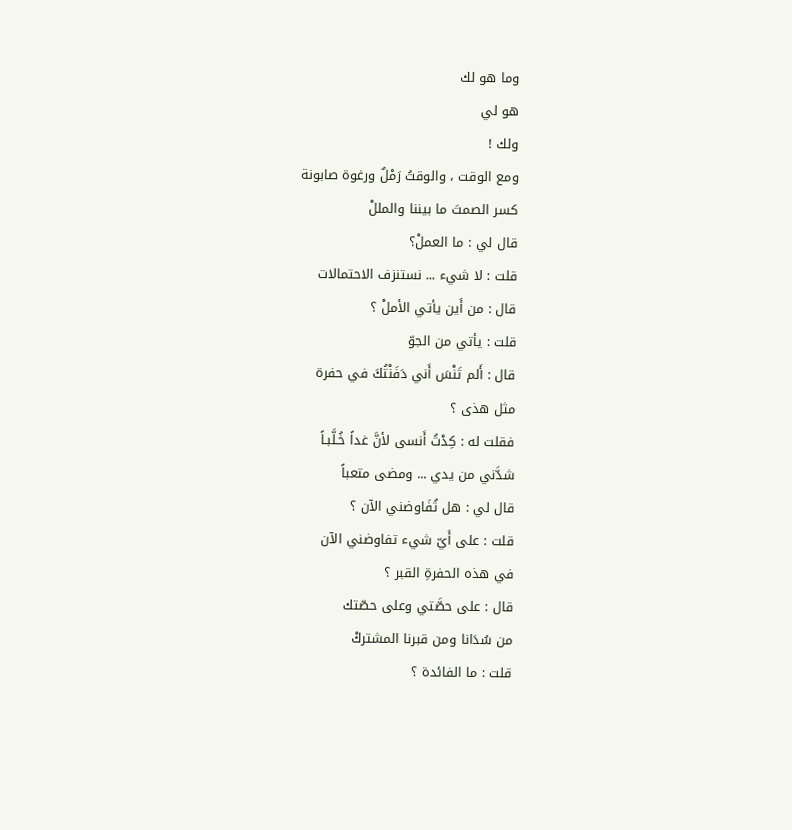وما هو لك
هو لي
ولك !
ومع الوقت ، والوقتُ رَمْلٌ ورغوة صابونة
كسر الصمتَ ما بيننا والمللْ
قال لي : ما العملْ؟
قلت : لا شيء ... نستنزف الاحتمالات
قال : من أَين يأتي الأملْ ؟
قلت : يأتي من الجوّ
قال : أَلم تَنْسَ أَني دَفَنْتُكَ في حفرة
مثل هذى ؟
فقلت له : كِدْتُ أَنسى لأنَّ غداً خُـلَّبـاً
شدَّني من يدي ... ومضى متعباً
قال لي : هل تُفَاوضني الآن ؟
قلت : على أَيّ شيء تفاوضني الآن
في هذه الحفرةِ القبر ؟
قال : على حصَّتي وعلى حصّتك
من سُدَانا ومن قبرنا المشتركْ
قلت : ما الفائدة ؟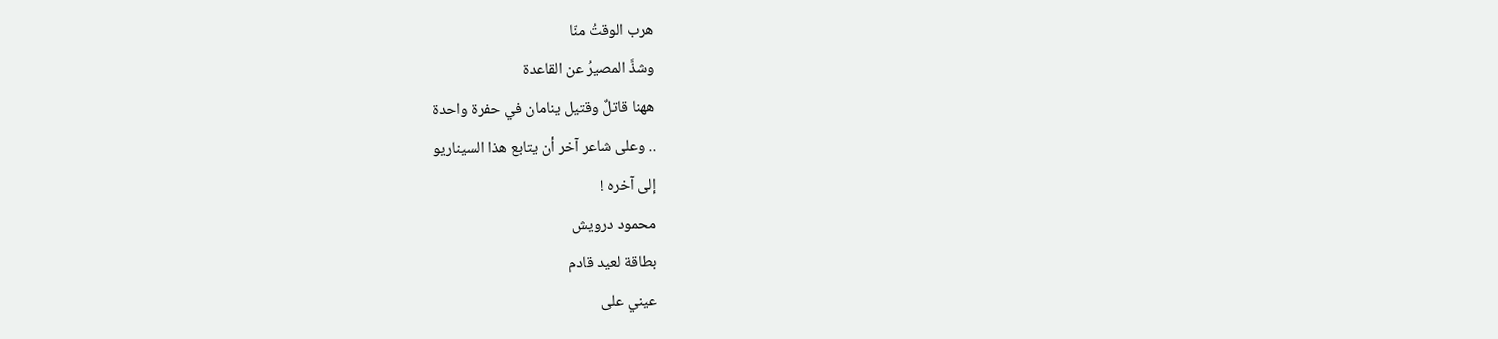هرب الوقتُ منّا
وشذَّ المصيرُ عن القاعدة
ههنا قاتلٌ وقتيل ينامان في حفرة واحدة
.. وعلى شاعر آخر أن يتابع هذا السيناريو
إلى آخره !
محمود درويش
بطاقة لعيد قادم
عيني على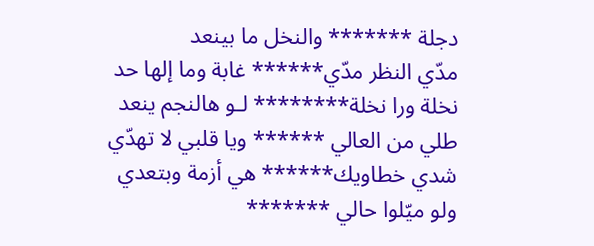دجلة ******* والنخل ما بينعد
مدّي النظر مدّي****** غابة وما إلها حد
نخلة ورا نخلة******** لـو هالنجم ينعد
طلي من العالي ****** ويا قلبي لا تهدّي
شدي خطاويك****** هي أزمة وبتعدي
ولو ميّلوا حالي *******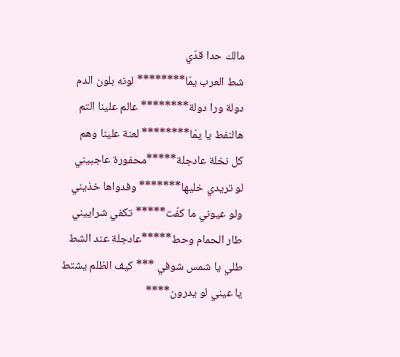مالك حدا قدّي
شط العرب يمّا******** لونه بلون الدم
دولة ورا دولة******** عالم علينا التم
هالنفط يا يمّا******** لعنة علينا وهم
كل نخلة عادجلة*****محفورة عاجبيني
لو تريدي خليها******* وفدواها خذيني
ولو عيوني ما كفّت***** تكفي شراييني
طار الحمام وحط*****عادجلة عند الشط
طلي يا شمس شوفي *** كيف الظلم يشتط
يا عيني لو يدرون****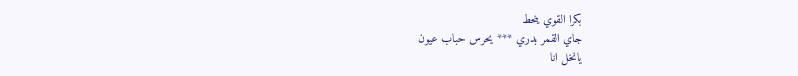بكرا القوي ينحط
جاي القمر بدري *** يحرس حباب عيون
يانخل انا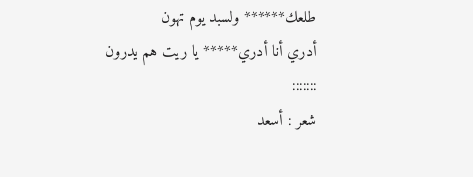طلعك****** ولسبد يوم تهون
أدري أنا أدري***** يا ريت هم يدرون
:::::::
شعر : أسعد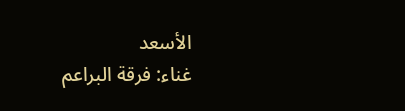الأسعد
غناء: فرقة البراعم